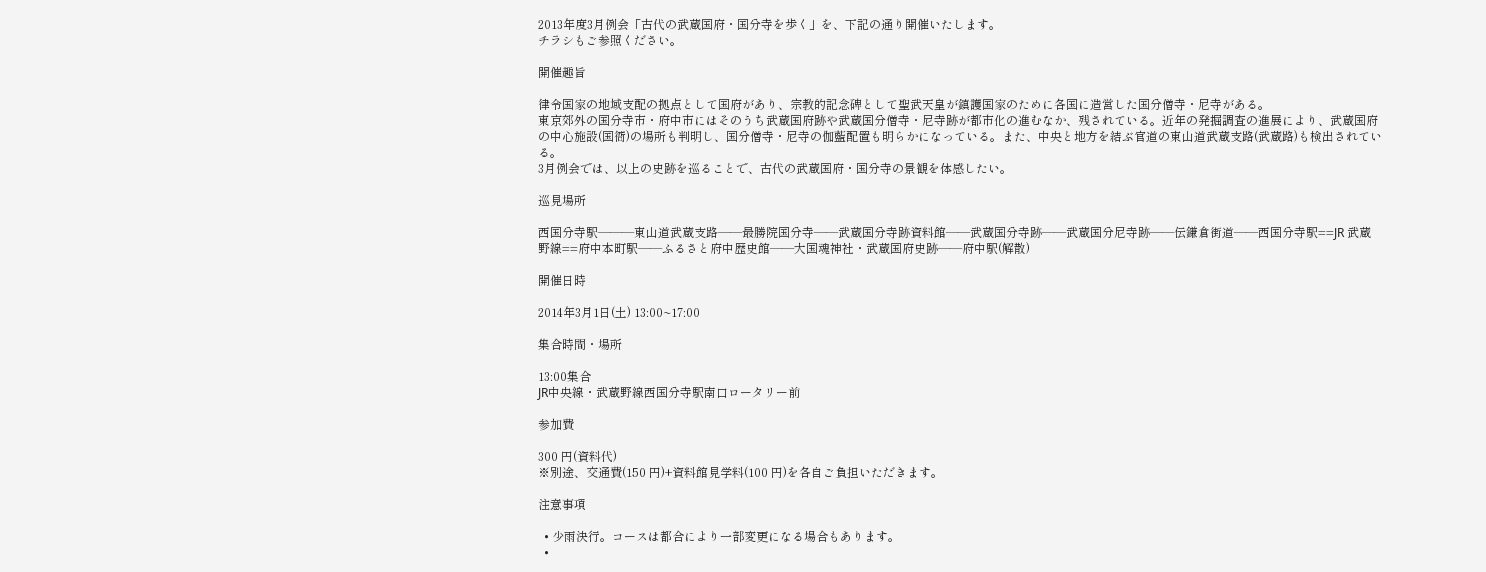2013年度3月例会「古代の武蔵国府・国分寺を歩く」を、下記の通り開催いたします。
チラシもご参照ください。

開催趣旨

律令国家の地域支配の拠点として国府があり、宗教的記念碑として聖武天皇が鎮護国家のために各国に造営した国分僧寺・尼寺がある。
東京郊外の国分寺市・府中市にはそのうち武蔵国府跡や武蔵国分僧寺・尼寺跡が都市化の進むなか、残されている。近年の発掘調査の進展により、武蔵国府の中心施設(国衙)の場所も判明し、国分僧寺・尼寺の伽藍配置も明らかになっている。また、中央と地方を結ぶ官道の東山道武蔵支路(武蔵路)も検出されている。
3月例会では、以上の史跡を巡ることで、古代の武蔵国府・国分寺の景観を体感したい。

巡見場所

西国分寺駅―――東山道武蔵支路――最勝院国分寺――武蔵国分寺跡資料館――武蔵国分寺跡――武蔵国分尼寺跡――伝鎌倉街道――西国分寺駅==JR 武蔵野線==府中本町駅――ふるさと府中歴史館――大国魂神社・武蔵国府史跡――府中駅(解散)

開催日時

2014年3月1日(土) 13:00~17:00

集合時間・場所

13:00集合
JR中央線・武蔵野線西国分寺駅南口ロータリー前

参加費

300 円(資料代)
※別途、交通費(150 円)+資料館見学料(100 円)を各自ご負担いただきます。

注意事項

  • 少雨決行。コースは都合により一部変更になる場合もあります。
  •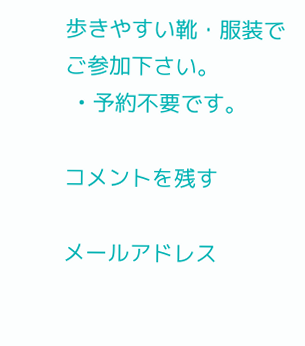歩きやすい靴・服装でご参加下さい。
  • 予約不要です。

コメントを残す

メールアドレス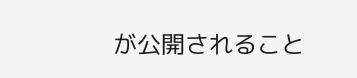が公開されること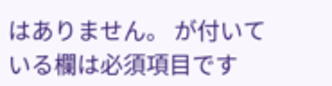はありません。 が付いている欄は必須項目です